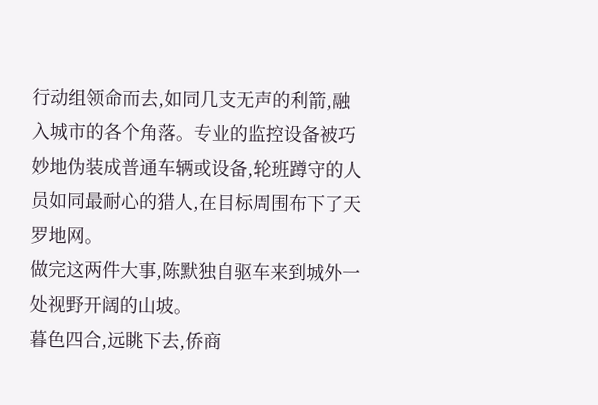行动组领命而去,如同几支无声的利箭,融入城市的各个角落。专业的监控设备被巧妙地伪装成普通车辆或设备,轮班蹲守的人员如同最耐心的猎人,在目标周围布下了天罗地网。
做完这两件大事,陈默独自驱车来到城外一处视野开阔的山坡。
暮色四合,远眺下去,侨商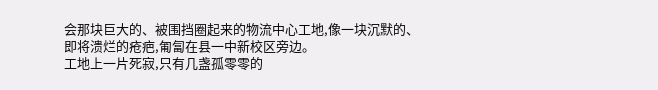会那块巨大的、被围挡圈起来的物流中心工地,像一块沉默的、即将溃烂的疮疤,匍匐在县一中新校区旁边。
工地上一片死寂,只有几盏孤零零的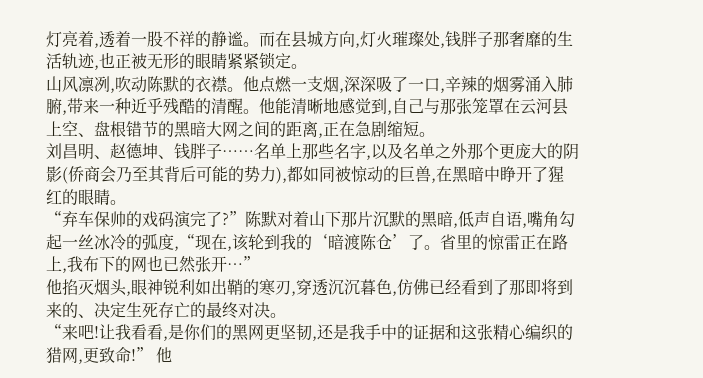灯亮着,透着一股不祥的静谧。而在县城方向,灯火璀璨处,钱胖子那奢靡的生活轨迹,也正被无形的眼睛紧紧锁定。
山风凛冽,吹动陈默的衣襟。他点燃一支烟,深深吸了一口,辛辣的烟雾涌入肺腑,带来一种近乎残酷的清醒。他能清晰地感觉到,自己与那张笼罩在云河县上空、盘根错节的黑暗大网之间的距离,正在急剧缩短。
刘昌明、赵德坤、钱胖子……名单上那些名字,以及名单之外那个更庞大的阴影(侨商会乃至其背后可能的势力),都如同被惊动的巨兽,在黑暗中睁开了猩红的眼睛。
“弃车保帅的戏码演完了?”陈默对着山下那片沉默的黑暗,低声自语,嘴角勾起一丝冰冷的弧度,“现在,该轮到我的‘暗渡陈仓’了。省里的惊雷正在路上,我布下的网也已然张开…”
他掐灭烟头,眼神锐利如出鞘的寒刃,穿透沉沉暮色,仿佛已经看到了那即将到来的、决定生死存亡的最终对决。
“来吧!让我看看,是你们的黑网更坚韧,还是我手中的证据和这张精心编织的猎网,更致命!” 他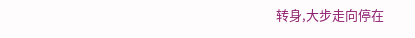转身,大步走向停在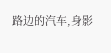路边的汽车,身影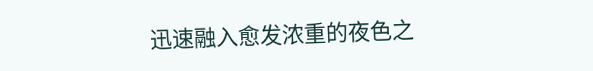迅速融入愈发浓重的夜色之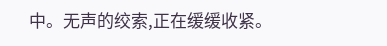中。无声的绞索,正在缓缓收紧。